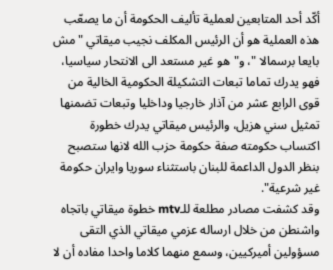أكّد أحد المتابعين لعملية تأليف الحكومة أن ما يصعّب هذه العملية هو أن الرئيس المكلف نجيب ميقاتي "مش بايعا برسمالا "، و"هو غير مستعد الى الانتحار سياسيا، فهو يدرك تماما تبعات التشكيلة الحكومية الخالية من قوى الرابع عشر من آذار خارجيا وداخليا وتبعات تضمنها تمثيل سني هزيل، والرئيس ميقاتي يدرك خطورة اكتساب حكومته صفة حكومة حزب الله لانها ستصبح بنظر الدول الداعمة للبنان باستثناء سوريا وايران حكومة غير شرعية".
وقد كشفت مصادر مطلعة للـmtv خطوة ميقاتي باتجاه واشنطن من خلال ارساله عزمي ميقاتي الذي التقى مسؤولين أميركيين، وسمع منهما كلاما واحدا مفاده أن لا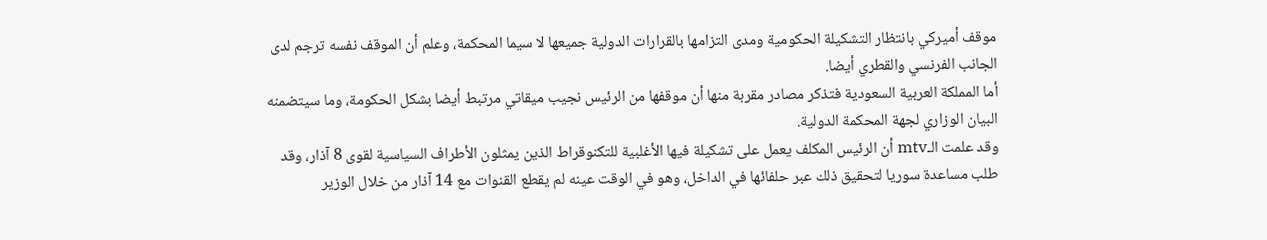موقف أميركي بانتظار التشكيلة الحكومية ومدى التزامها بالقرارات الدولية جميعها لا سيما المحكمة، وعلم أن الموقف نفسه ترجم لدى الجانب الفرنسي والقطري أيضا.
أما المملكة العربية السعودية فتذكر مصادر مقربة منها أن موقفها من الرئيس نجيب ميقاتي مرتبط أيضا بشكل الحكومة، وما سيتضمنه البيان الوزاري لجهة المحكمة الدولية.
وقد علمت الـmtv أن الرئيس المكلف يعمل على تشكيلة فيها الأغلبية للتكنوقراط الذين يمثلون الأطراف السياسية لقوى 8 آذار، وقد طلب مساعدة سوريا لتحقيق ذلك عبر حلفائها في الداخل، وهو في الوقت عينه لم يقطع القنوات مع 14 آذار من خلال الوزير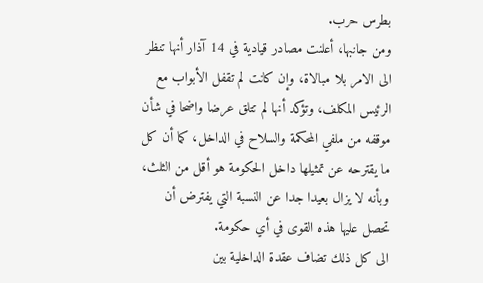بطرس حرب.
ومن جانبها، أعلنت مصادر قيادية في 14 آذار أنها تنظر الى الامر بلا مبالاة، وإن كانت لم تقفل الأبواب مع الرئيس المكلف، وتؤكد أنها لم تتلق عرضا واضحا في شأن موقفه من ملفي المحكمة والسلاح في الداخل، كما أن كل ما يقترحه عن تمثيلها داخل الحكومة هو أقل من الثلث، وبأنه لا يزال بعيدا جدا عن النسبة التي يفترض أن تحصل عليها هذه القوى في أي حكومة.
الى كل ذلك تضاف عقدة الداخلية بين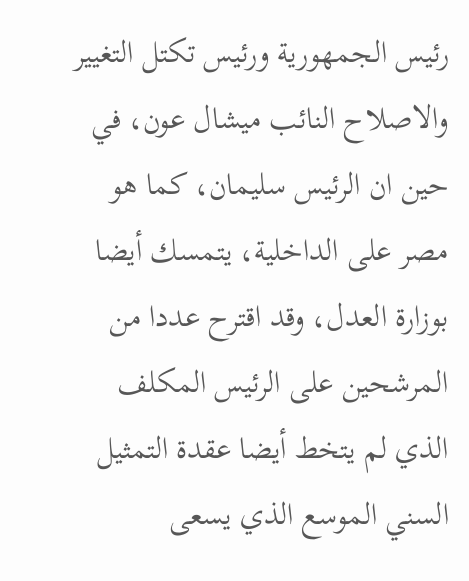رئيس الجمهورية ورئيس تكتل التغيير والاصلاح النائب ميشال عون، في حين ان الرئيس سليمان، كما هو مصر على الداخلية، يتمسك أيضا بوزارة العدل، وقد اقترح عددا من المرشحين على الرئيس المكلف الذي لم يتخط أيضا عقدة التمثيل السني الموسع الذي يسعى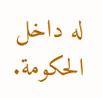له داخل الحكومة.